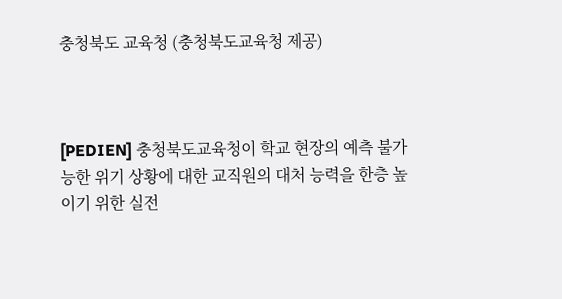충청북도 교육청 (충청북도교육청 제공)



[PEDIEN] 충청북도교육청이 학교 현장의 예측 불가능한 위기 상황에 대한 교직원의 대처 능력을 한층 높이기 위한 실전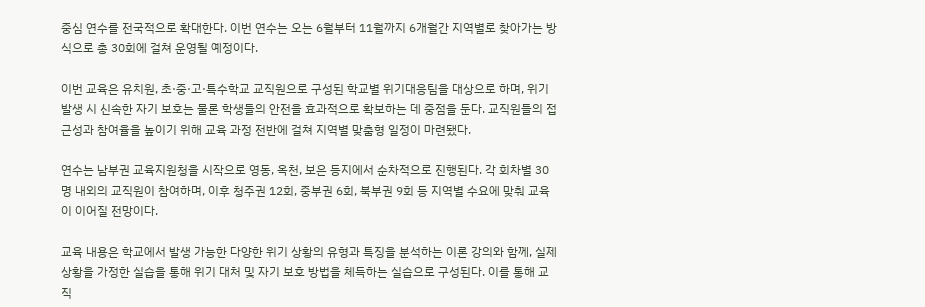중심 연수를 전국적으로 확대한다. 이번 연수는 오는 6월부터 11월까지 6개월간 지역별로 찾아가는 방식으로 총 30회에 걸쳐 운영될 예정이다.

이번 교육은 유치원, 초·중·고·특수학교 교직원으로 구성된 학교별 위기대응팀을 대상으로 하며, 위기 발생 시 신속한 자기 보호는 물론 학생들의 안전을 효과적으로 확보하는 데 중점을 둔다. 교직원들의 접근성과 참여율을 높이기 위해 교육 과정 전반에 걸쳐 지역별 맞춤형 일정이 마련됐다.

연수는 남부권 교육지원청을 시작으로 영동, 옥천, 보은 등지에서 순차적으로 진행된다. 각 회차별 30명 내외의 교직원이 참여하며, 이후 청주권 12회, 중부권 6회, 북부권 9회 등 지역별 수요에 맞춰 교육이 이어질 전망이다.

교육 내용은 학교에서 발생 가능한 다양한 위기 상황의 유형과 특징을 분석하는 이론 강의와 함께, 실제 상황을 가정한 실습을 통해 위기 대처 및 자기 보호 방법을 체득하는 실습으로 구성된다. 이를 통해 교직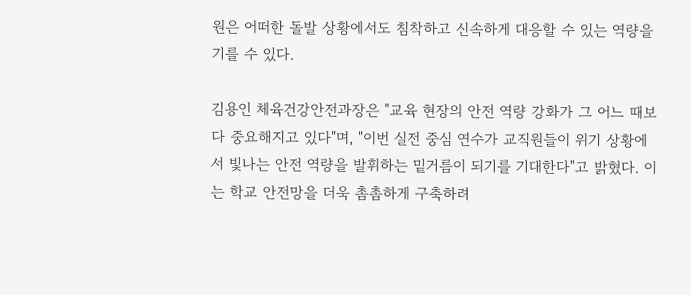원은 어떠한 돌발 상황에서도 침착하고 신속하게 대응할 수 있는 역량을 기를 수 있다.

김용인 체육건강안전과장은 "교육 현장의 안전 역량 강화가 그 어느 때보다 중요해지고 있다"며, "이번 실전 중심 연수가 교직원들이 위기 상황에서 빛나는 안전 역량을 발휘하는 밑거름이 되기를 기대한다"고 밝혔다. 이는 학교 안전망을 더욱 촘촘하게 구축하려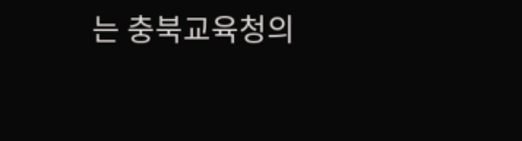는 충북교육청의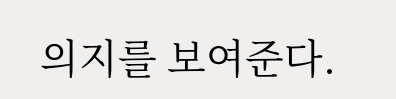의지를 보여준다.